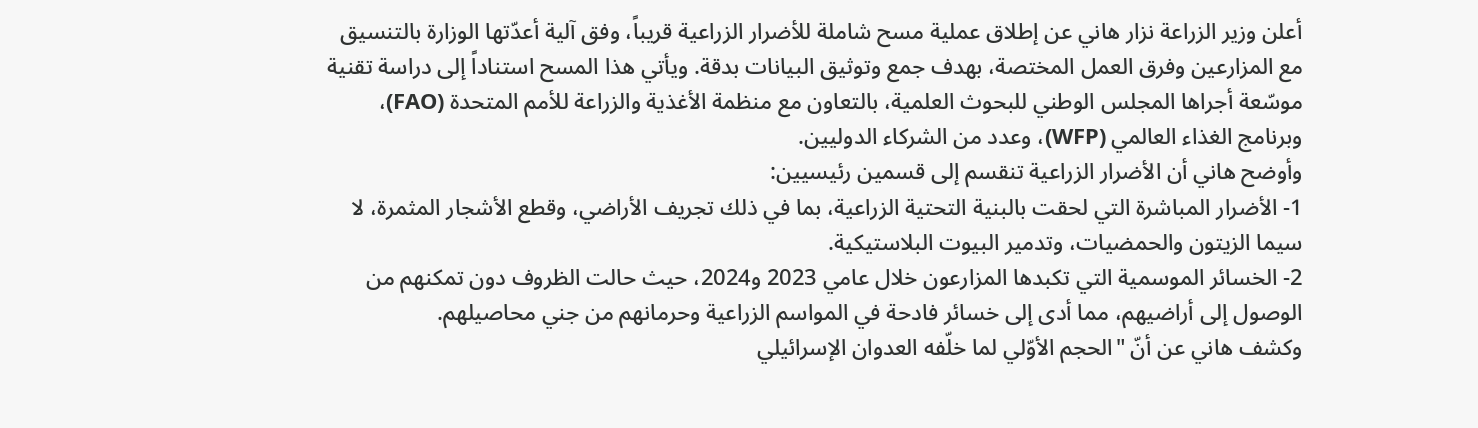أعلن وزير الزراعة نزار هاني عن إطلاق عملية مسح شاملة للأضرار الزراعية قريباً، وفق آلية أعدّتها الوزارة بالتنسيق مع المزارعين وفرق العمل المختصة، بهدف جمع وتوثيق البيانات بدقة. ويأتي هذا المسح استناداً إلى دراسة تقنية موسّعة أجراها المجلس الوطني للبحوث العلمية، بالتعاون مع منظمة الأغذية والزراعة للأمم المتحدة (FAO)، وبرنامج الغذاء العالمي (WFP)، وعدد من الشركاء الدوليين.
وأوضح هاني أن الأضرار الزراعية تنقسم إلى قسمين رئيسيين:
1- الأضرار المباشرة التي لحقت بالبنية التحتية الزراعية، بما في ذلك تجريف الأراضي، وقطع الأشجار المثمرة، لا سيما الزيتون والحمضيات، وتدمير البيوت البلاستيكية.
2- الخسائر الموسمية التي تكبدها المزارعون خلال عامي 2023 و2024، حيث حالت الظروف دون تمكنهم من الوصول إلى أراضيهم، مما أدى إلى خسائر فادحة في المواسم الزراعية وحرمانهم من جني محاصيلهم.
وكشف هاني عن أنّ "الحجم الأوّلي لما خلّفه العدوان الإسرائيلي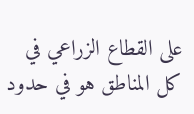على القطاع الزراعي في كل المناطق هو في حدود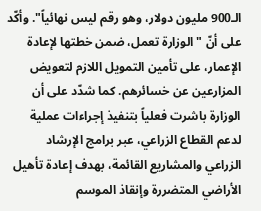الـ900 مليون دولار، وهو رقم ليس نهائياً". وأكّد على أنّ "الوزارة تعمل، ضمن خطتها لإعادة الإعمار، على تأمين التمويل اللازم لتعويض المزارعين عن خسائرهم. كما شدّد على أن الوزارة باشرت فعلياً بتنفيذ إجراءات عملية لدعم القطاع الزراعي، عبر برامج الإرشاد الزراعي والمشاريع القائمة، بهدف إعادة تأهيل الأراضي المتضررة وإنقاذ الموسم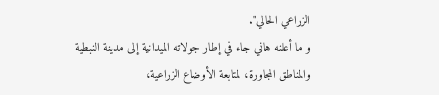الزراعي الحالي".
و ما أعلنه هاني جاء في إطار جولاته الميدانية إلى مدينة النبطية والمناطق المجاورة، لمتابعة الأوضاع الزراعية،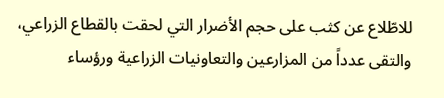للاطّلاع عن كثب على حجم الأضرار التي لحقت بالقطاع الزراعي، والتقى عدداً من المزارعين والتعاونيات الزراعية ورؤساء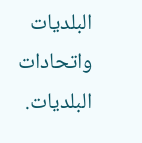البلديات واتحادات البلديات.